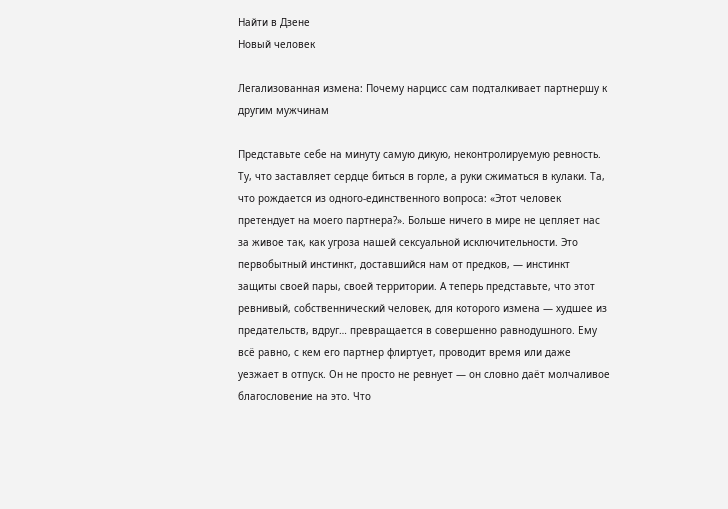Найти в Дзене
Новый человек

Легализованная измена: Почему нарцисс сам подталкивает партнершу к другим мужчинам

Представьте себе на минуту самую дикую, неконтролируемую ревность. Ту, что заставляет сердце биться в горле, а руки сжиматься в кулаки. Та, что рождается из одного-единственного вопроса: «Этот человек претендует на моего партнера?». Больше ничего в мире не цепляет нас за живое так, как угроза нашей сексуальной исключительности. Это первобытный инстинкт, доставшийся нам от предков, — инстинкт защиты своей пары, своей территории. А теперь представьте, что этот ревнивый, собственнический человек, для которого измена — худшее из предательств, вдруг… превращается в совершенно равнодушного. Ему всё равно, с кем его партнер флиртует, проводит время или даже уезжает в отпуск. Он не просто не ревнует — он словно даёт молчаливое благословение на это. Что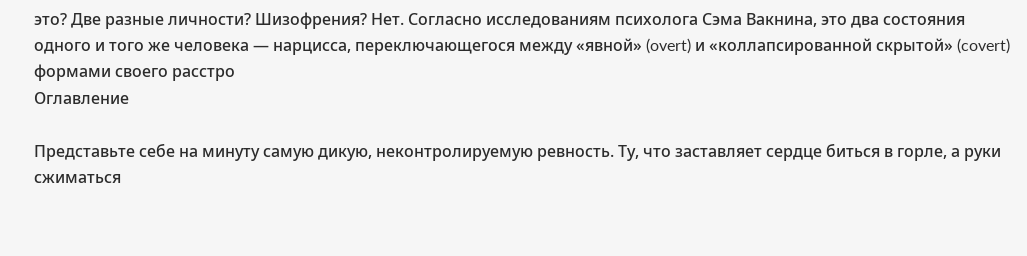это? Две разные личности? Шизофрения? Нет. Согласно исследованиям психолога Сэма Вакнина, это два состояния одного и того же человека — нарцисса, переключающегося между «явной» (overt) и «коллапсированной скрытой» (covert) формами своего расстро
Оглавление

Представьте себе на минуту самую дикую, неконтролируемую ревность. Ту, что заставляет сердце биться в горле, а руки сжиматься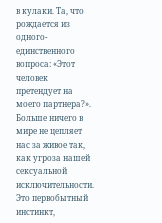в кулаки. Та, что рождается из одного-единственного вопроса: «Этот человек претендует на моего партнера?». Больше ничего в мире не цепляет нас за живое так, как угроза нашей сексуальной исключительности. Это первобытный инстинкт,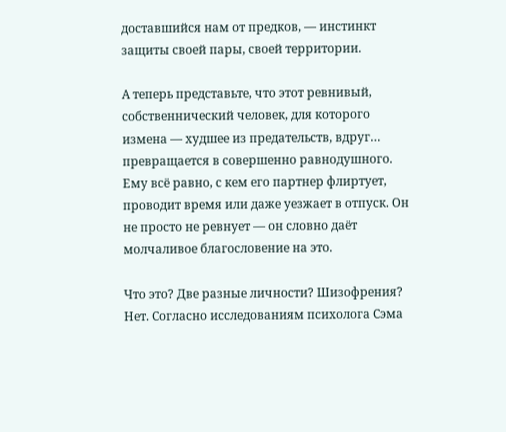доставшийся нам от предков, — инстинкт защиты своей пары, своей территории.

А теперь представьте, что этот ревнивый, собственнический человек, для которого измена — худшее из предательств, вдруг… превращается в совершенно равнодушного. Ему всё равно, с кем его партнер флиртует, проводит время или даже уезжает в отпуск. Он не просто не ревнует — он словно даёт молчаливое благословение на это.

Что это? Две разные личности? Шизофрения? Нет. Согласно исследованиям психолога Сэма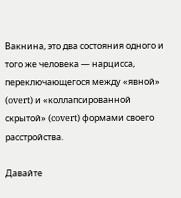Вакнина, это два состояния одного и того же человека — нарцисса, переключающегося между «явной» (overt) и «коллапсированной скрытой» (covert) формами своего расстройства.

Давайте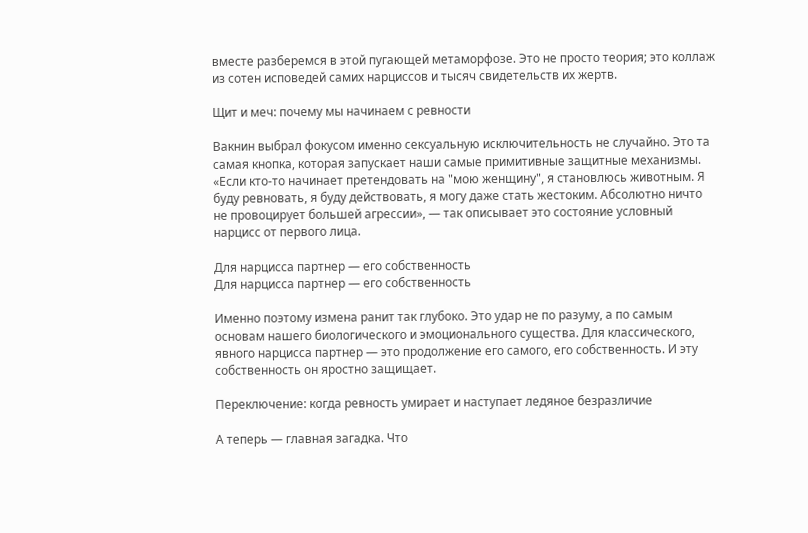вместе разберемся в этой пугающей метаморфозе. Это не просто теория; это коллаж из сотен исповедей самих нарциссов и тысяч свидетельств их жертв.

Щит и меч: почему мы начинаем с ревности

Вакнин выбрал фокусом именно сексуальную исключительность не случайно. Это та самая кнопка, которая запускает наши самые примитивные защитные механизмы. «Если кто-то начинает претендовать на "мою женщину", я становлюсь животным. Я буду ревновать, я буду действовать, я могу даже стать жестоким. Абсолютно ничто не провоцирует большей агрессии», — так описывает это состояние условный нарцисс от первого лица.

Для нарцисса партнер — его собственность
Для нарцисса партнер — его собственность

Именно поэтому измена ранит так глубоко. Это удар не по разуму, а по самым основам нашего биологического и эмоционального существа. Для классического, явного нарцисса партнер — это продолжение его самого, его собственность. И эту собственность он яростно защищает.

Переключение: когда ревность умирает и наступает ледяное безразличие

А теперь — главная загадка. Что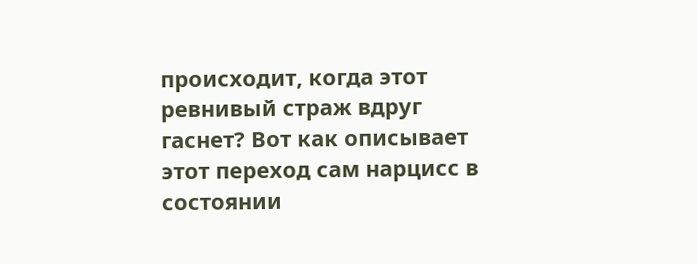происходит, когда этот ревнивый страж вдруг гаснет? Вот как описывает этот переход сам нарцисс в состоянии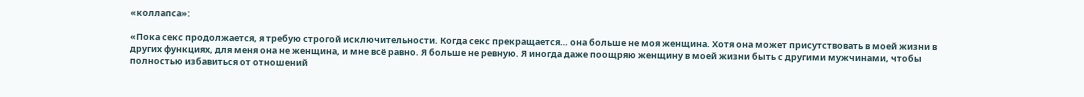«коллапса»:

«Пока секс продолжается, я требую строгой исключительности. Когда секс прекращается… она больше не моя женщина. Хотя она может присутствовать в моей жизни в других функциях, для меня она не женщина, и мне всё равно. Я больше не ревную. Я иногда даже поощряю женщину в моей жизни быть с другими мужчинами, чтобы полностью избавиться от отношений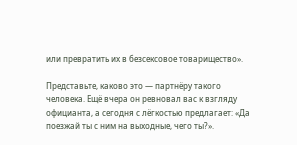или превратить их в безсексовое товарищество».

Представьте, каково это — партнёру такого человека. Ещё вчера он ревновал вас к взгляду официанта, а сегодня с лёгкостью предлагает: «Да поезжай ты с ним на выходные, чего ты?».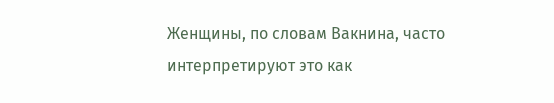Женщины, по словам Вакнина, часто интерпретируют это как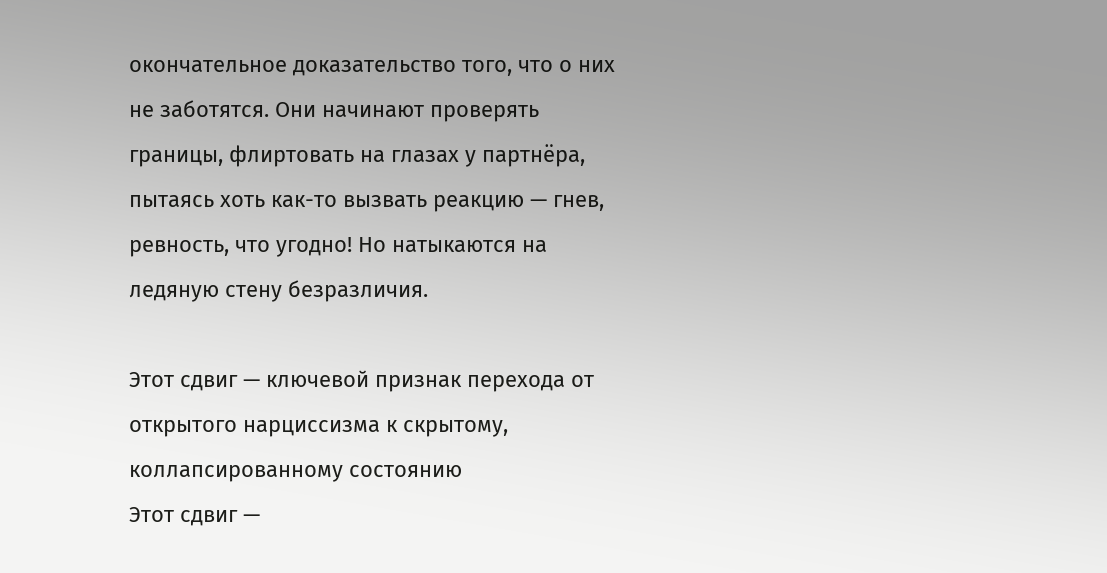окончательное доказательство того, что о них не заботятся. Они начинают проверять границы, флиртовать на глазах у партнёра, пытаясь хоть как-то вызвать реакцию — гнев, ревность, что угодно! Но натыкаются на ледяную стену безразличия.

Этот сдвиг — ключевой признак перехода от открытого нарциссизма к скрытому, коллапсированному состоянию
Этот сдвиг —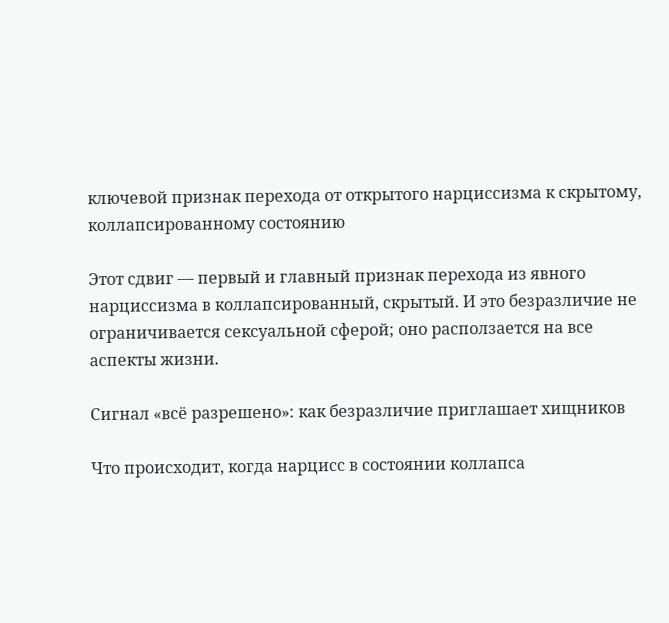ключевой признак перехода от открытого нарциссизма к скрытому, коллапсированному состоянию

Этот сдвиг — первый и главный признак перехода из явного нарциссизма в коллапсированный, скрытый. И это безразличие не ограничивается сексуальной сферой; оно расползается на все аспекты жизни.

Сигнал «всё разрешено»: как безразличие приглашает хищников

Что происходит, когда нарцисс в состоянии коллапса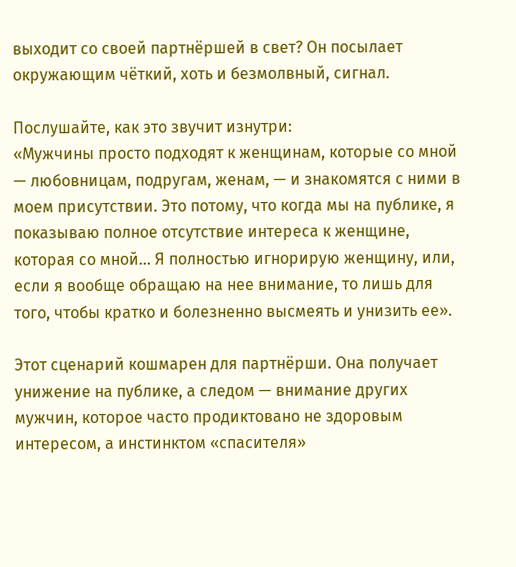выходит со своей партнёршей в свет? Он посылает окружающим чёткий, хоть и безмолвный, сигнал.

Послушайте, как это звучит изнутри:
«Мужчины просто подходят к женщинам, которые со мной — любовницам, подругам, женам, — и знакомятся с ними в моем присутствии. Это потому, что когда мы на публике, я показываю полное отсутствие интереса к женщине, которая со мной… Я полностью игнорирую женщину, или, если я вообще обращаю на нее внимание, то лишь для того, чтобы кратко и болезненно высмеять и унизить ее».

Этот сценарий кошмарен для партнёрши. Она получает унижение на публике, а следом — внимание других мужчин, которое часто продиктовано не здоровым интересом, а инстинктом «спасителя»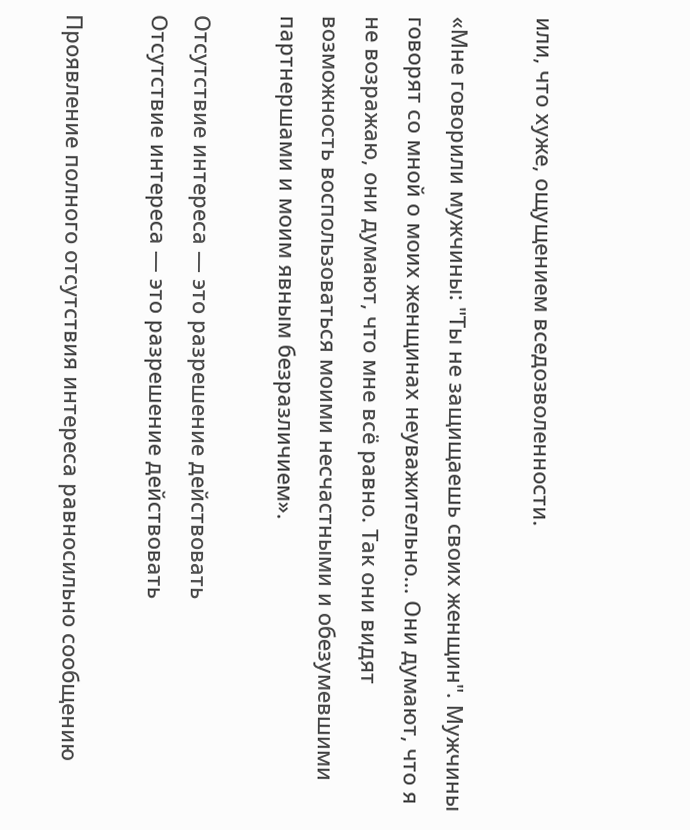или, что хуже, ощущением вседозволенности.

«Мне говорили мужчины: "Ты не защищаешь своих женщин". Мужчины говорят со мной о моих женщинах неуважительно… Они думают, что я не возражаю, они думают, что мне всё равно. Так они видят возможность воспользоваться моими несчастными и обезумевшими партнершами и моим явным безразличием».

Отсутствие интереса — это разрешение действовать
Отсутствие интереса — это разрешение действовать

Проявление полного отсутствия интереса равносильно сообщению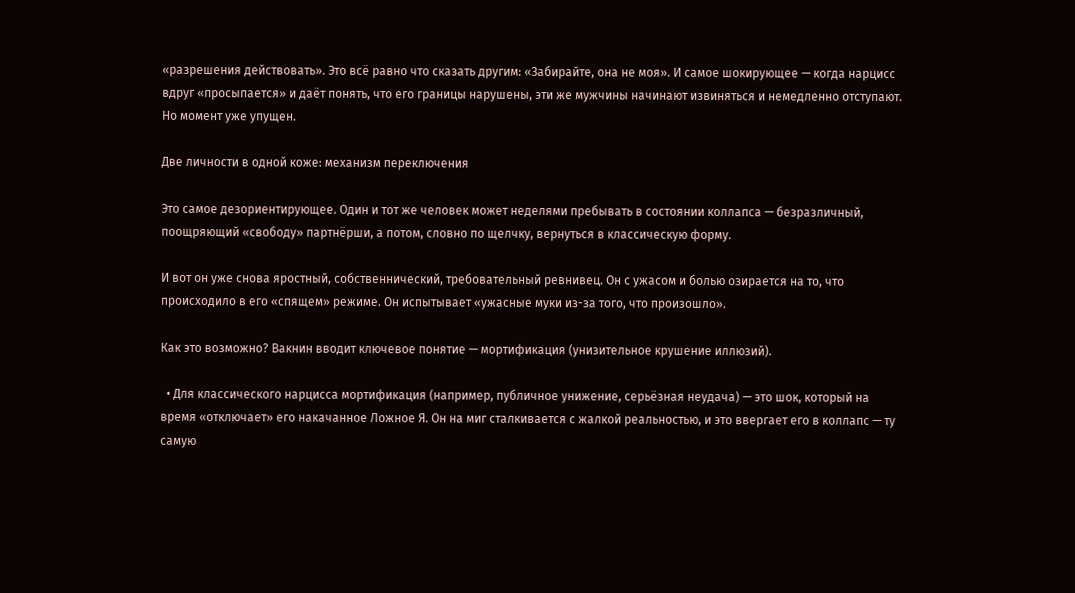«разрешения действовать». Это всё равно что сказать другим: «Забирайте, она не моя». И самое шокирующее — когда нарцисс вдруг «просыпается» и даёт понять, что его границы нарушены, эти же мужчины начинают извиняться и немедленно отступают. Но момент уже упущен.

Две личности в одной коже: механизм переключения

Это самое дезориентирующее. Один и тот же человек может неделями пребывать в состоянии коллапса — безразличный, поощряющий «свободу» партнёрши, а потом, словно по щелчку, вернуться в классическую форму.

И вот он уже снова яростный, собственнический, требовательный ревнивец. Он с ужасом и болью озирается на то, что происходило в его «спящем» режиме. Он испытывает «ужасные муки из-за того, что произошло».

Как это возможно? Вакнин вводит ключевое понятие — мортификация (унизительное крушение иллюзий).

  • Для классического нарцисса мортификация (например, публичное унижение, серьёзная неудача) — это шок, который на время «отключает» его накачанное Ложное Я. Он на миг сталкивается с жалкой реальностью, и это ввергает его в коллапс — ту самую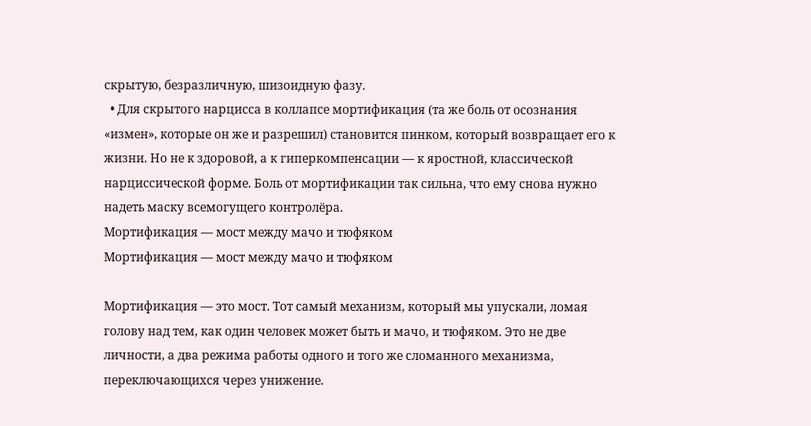скрытую, безразличную, шизоидную фазу.
  • Для скрытого нарцисса в коллапсе мортификация (та же боль от осознания «измен», которые он же и разрешил) становится пинком, который возвращает его к жизни. Но не к здоровой, а к гиперкомпенсации — к яростной, классической нарциссической форме. Боль от мортификации так сильна, что ему снова нужно надеть маску всемогущего контролёра.
Мортификация — мост между мачо и тюфяком
Мортификация — мост между мачо и тюфяком

Мортификация — это мост. Тот самый механизм, который мы упускали, ломая голову над тем, как один человек может быть и мачо, и тюфяком. Это не две личности, а два режима работы одного и того же сломанного механизма, переключающихся через унижение.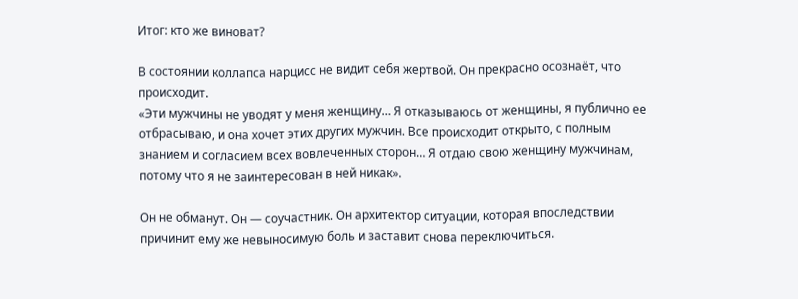Итог: кто же виноват?

В состоянии коллапса нарцисс не видит себя жертвой. Он прекрасно осознаёт, что происходит.
«Эти мужчины не уводят у меня женщину… Я отказываюсь от женщины, я публично ее отбрасываю, и она хочет этих других мужчин. Все происходит открыто, с полным знанием и согласием всех вовлеченных сторон… Я отдаю свою женщину мужчинам, потому что я не заинтересован в ней никак».

Он не обманут. Он — соучастник. Он архитектор ситуации, которая впоследствии причинит ему же невыносимую боль и заставит снова переключиться.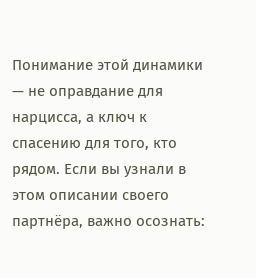Понимание этой динамики — не оправдание для нарцисса, а ключ к спасению для того, кто рядом. Если вы узнали в этом описании своего партнёра, важно осознать: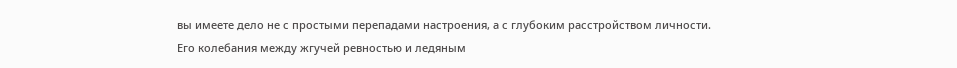вы имеете дело не с простыми перепадами настроения, а с глубоким расстройством личности. Его колебания между жгучей ревностью и ледяным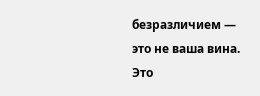безразличием — это не ваша вина. Это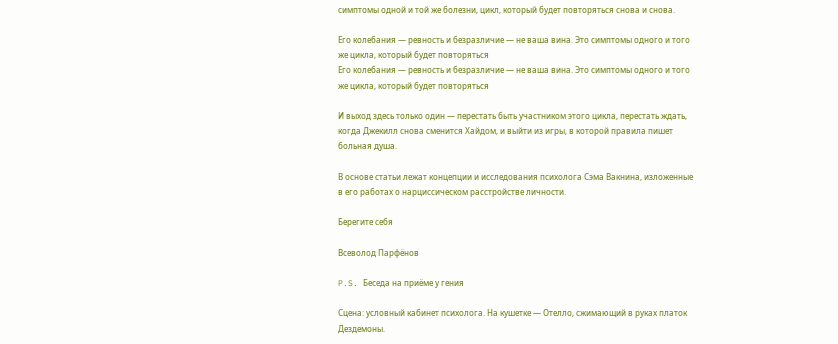симптомы одной и той же болезни, цикл, который будет повторяться снова и снова.

Его колебания — ревность и безразличие — не ваша вина. Это симптомы одного и того же цикла, который будет повторяться
Его колебания — ревность и безразличие — не ваша вина. Это симптомы одного и того же цикла, который будет повторяться

И выход здесь только один — перестать быть участником этого цикла, перестать ждать, когда Джекилл снова сменится Хайдом, и выйти из игры, в которой правила пишет больная душа.

В основе статьи лежат концепции и исследования психолога Сэма Вакнина, изложенные в его работах о нарциссическом расстройстве личности.

Берегите себя

Всеволод Парфёнов

P.S. Беседа на приёме у гения

Сцена: условный кабинет психолога. На кушетке — Отелло, сжимающий в руках платок Дездемоны.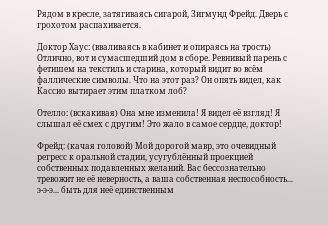Рядом в кресле, затягиваясь сигарой, Зигмунд Фрейд. Дверь с грохотом распахивается.

Доктор Хаус: (вваливаясь в кабинет и опираясь на трость) Отлично, вот и сумасшедший дом в сборе. Ревнивый парень с фетишем на текстиль и старина, который видит во всём фаллические символы. Что на этот раз? Он опять видел, как Кассио вытирает этим платком лоб?

Отелло: (вскакивая) Она мне изменила! Я видел её взгляд! Я слышал её смех с другим! Это жало в самое сердце, доктор!

Фрейд: (качая головой) Мой дорогой мавр, это очевидный регресс к оральной стадии, усугублённый проекцией собственных подавленных желаний. Вас бессознательно тревожит не её неверность, а ваша собственная неспособность... э-э-э... быть для неё единственным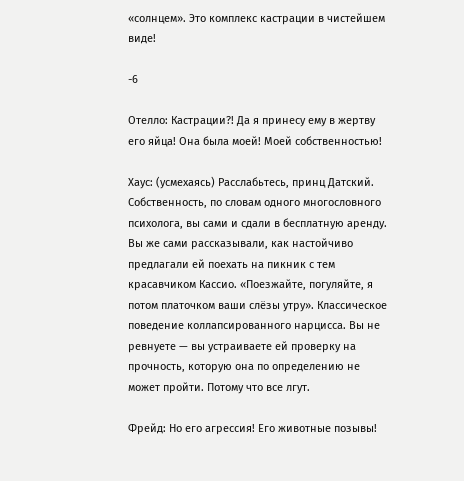«солнцем». Это комплекс кастрации в чистейшем виде!

-6

Отелло: Кастрации?! Да я принесу ему в жертву его яйца! Она была моей! Моей собственностью!

Хаус: (усмехаясь) Расслабьтесь, принц Датский. Собственность, по словам одного многословного психолога, вы сами и сдали в бесплатную аренду. Вы же сами рассказывали, как настойчиво предлагали ей поехать на пикник с тем красавчиком Кассио. «Поезжайте, погуляйте, я потом платочком ваши слёзы утру». Классическое поведение коллапсированного нарцисса. Вы не ревнуете — вы устраиваете ей проверку на прочность, которую она по определению не может пройти. Потому что все лгут.

Фрейд: Но его агрессия! Его животные позывы!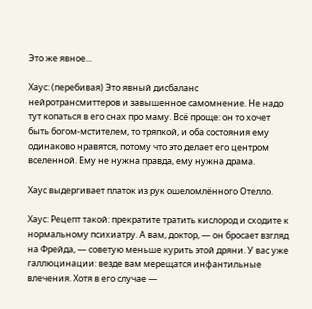Это же явное...

Хаус: (перебивая) Это явный дисбаланс нейротрансмиттеров и завышенное самомнение. Не надо тут копаться в его снах про маму. Всё проще: он то хочет быть богом-мстителем, то тряпкой, и оба состояния ему одинаково нравятся, потому что это делает его центром вселенной. Ему не нужна правда, ему нужна драма.

Хаус выдергивает платок из рук ошеломлённого Отелло.

Хаус: Рецепт такой: прекратите тратить кислород и сходите к нормальному психиатру. А вам, доктор, — он бросает взгляд на Фрейда, — советую меньше курить этой дряни. У вас уже галлюцинации: везде вам мерещатся инфантильные влечения. Хотя в его случае —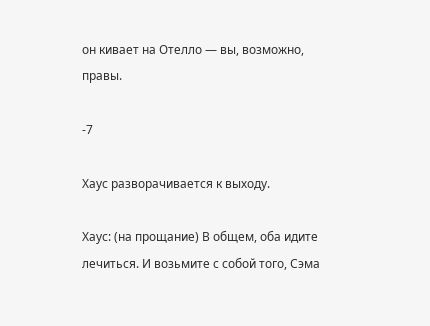он кивает на Отелло — вы, возможно, правы.

-7

Хаус разворачивается к выходу.

Хаус: (на прощание) В общем, оба идите лечиться. И возьмите с собой того, Сэма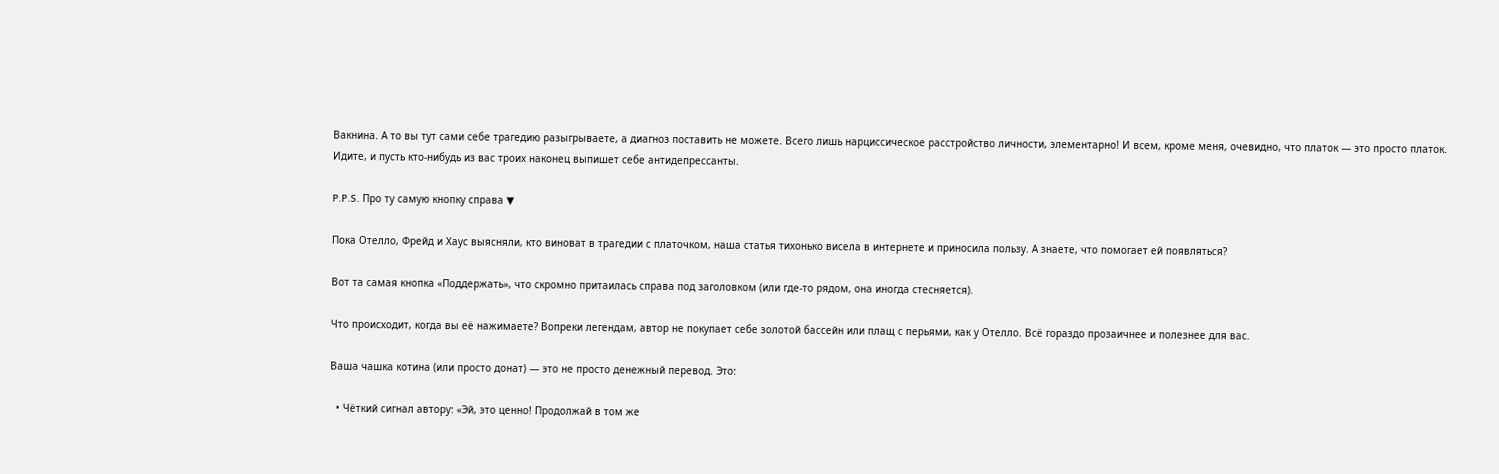Вакнина. А то вы тут сами себе трагедию разыгрываете, а диагноз поставить не можете. Всего лишь нарциссическое расстройство личности, элементарно! И всем, кроме меня, очевидно, что платок — это просто платок. Идите, и пусть кто-нибудь из вас троих наконец выпишет себе антидепрессанты.

P.P.S. Про ту самую кнопку справа ▼

Пока Отелло, Фрейд и Хаус выясняли, кто виноват в трагедии с платочком, наша статья тихонько висела в интернете и приносила пользу. А знаете, что помогает ей появляться?

Вот та самая кнопка «Поддержать», что скромно притаилась справа под заголовком (или где-то рядом, она иногда стесняется).

Что происходит, когда вы её нажимаете? Вопреки легендам, автор не покупает себе золотой бассейн или плащ с перьями, как у Отелло. Всё гораздо прозаичнее и полезнее для вас.

Ваша чашка котина (или просто донат) — это не просто денежный перевод. Это:

  • Чёткий сигнал автору: «Эй, это ценно! Продолжай в том же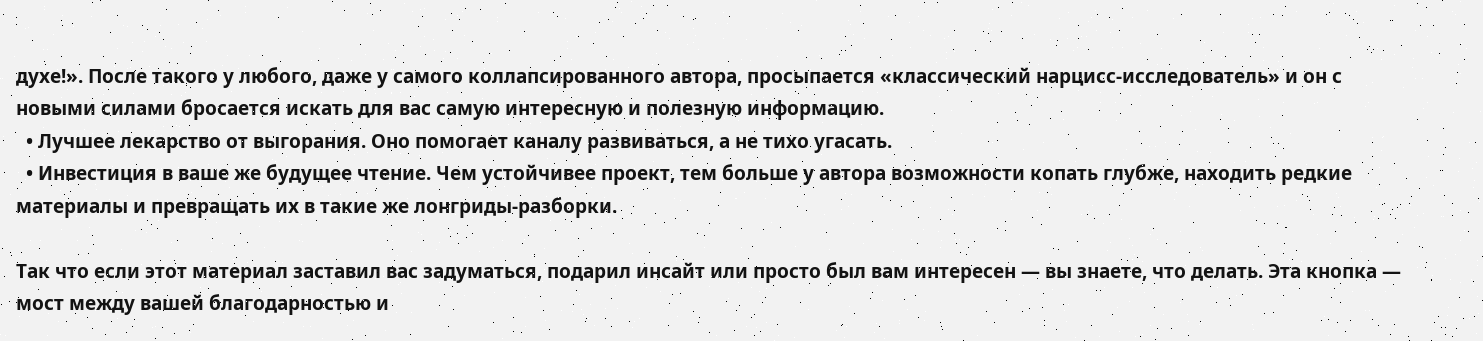духе!». После такого у любого, даже у самого коллапсированного автора, просыпается «классический нарцисс-исследователь» и он с новыми силами бросается искать для вас самую интересную и полезную информацию.
  • Лучшее лекарство от выгорания. Оно помогает каналу развиваться, а не тихо угасать.
  • Инвестиция в ваше же будущее чтение. Чем устойчивее проект, тем больше у автора возможности копать глубже, находить редкие материалы и превращать их в такие же лонгриды-разборки.

Так что если этот материал заставил вас задуматься, подарил инсайт или просто был вам интересен — вы знаете, что делать. Эта кнопка — мост между вашей благодарностью и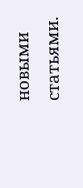новыми статьями.